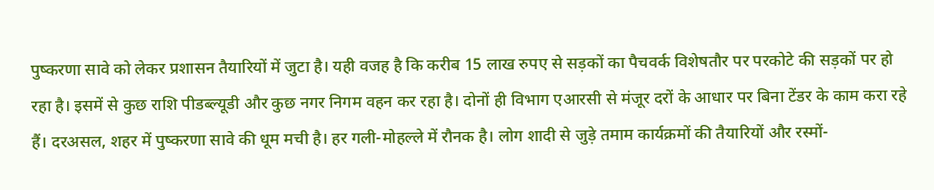पुष्करणा सावे को लेकर प्रशासन तैयारियों में जुटा है। यही वजह है कि करीब 15 लाख रुपए से सड़कों का पैचवर्क विशेषतौर पर परकोटे की सड़कों पर हो रहा है। इसमें से कुछ राशि पीडब्ल्यूडी और कुछ नगर निगम वहन कर रहा है। दोनों ही विभाग एआरसी से मंजूर दरों के आधार पर बिना टेंडर के काम करा रहे हैं। दरअसल, शहर में पुष्करणा सावे की धूम मची है। हर गली-मोहल्ले में रौनक है। लोग शादी से जुड़े तमाम कार्यक्रमों की तैयारियों और रस्मों-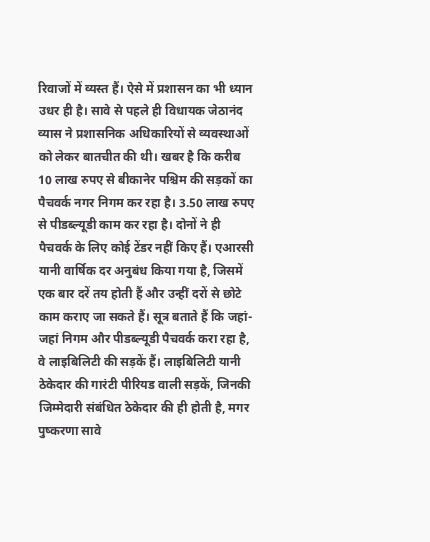रिवाजों में व्यस्त हैं। ऐसे में प्रशासन का भी ध्यान उधर ही है। सावे से पहले ही विधायक जेठानंद व्यास ने प्रशासनिक अधिकारियों से व्यवस्थाओं को लेकर बातचीत की थी। खबर है कि करीब 10 लाख रुपए से बीकानेर पश्चिम की सड़कों का पैचवर्क नगर निगम कर रहा है। 3.50 लाख रुपए से पीडब्ल्यूडी काम कर रहा है। दोनों ने ही पैचवर्क के लिए कोई टेंडर नहीं किए हैं। एआरसी यानी वार्षिक दर अनुबंध किया गया है, जिसमें एक बार दरें तय होती हैं और उन्हीं दरों से छोटे काम कराए जा सकते हैं। सूत्र बताते हैं कि जहां-जहां निगम और पीडब्ल्यूडी पैचवर्क करा रहा है, वे लाइबिलिटी की सड़कें हैं। लाइबिलिटी यानी ठेकेदार की गारंटी पीरियड वाली सड़कें, जिनकी जिम्मेदारी संबंधित ठेकेदार की ही होती है, मगर पुष्करणा सावे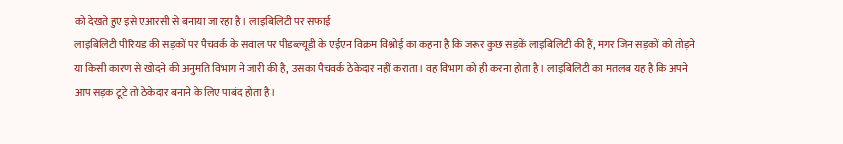को देखते हुए इसे एआरसी से बनाया जा रहा है। लाइबिलिटी पर सफाई
लाइबिलिटी पीरियड की सड़कों पर पैचवर्क के सवाल पर पीडब्ल्यूडी के एईएन विक्रम विश्नोई का कहना है कि जरूर कुछ सड़कें लाइबिलिटी की हैं, मगर जिन सड़कों को तोड़ने या किसी कारण से खोदने की अनुमति विभाग ने जारी की है, उसका पैचवर्क ठेकेदार नहीं कराता। वह विभाग को ही करना होता है। लाइबिलिटी का मतलब यह है कि अपने आप सड़क टूटे तो ठेकेदार बनाने के लिए पाबंद होता है।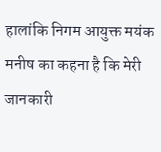हालांकि निगम आयुक्त मयंक मनीष का कहना है कि मेरी जानकारी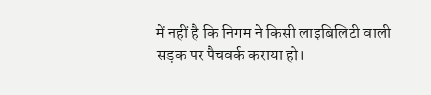में नहीं है कि निगम ने किसी लाइबिलिटी वाली सड़क पर पैचवर्क कराया हो।